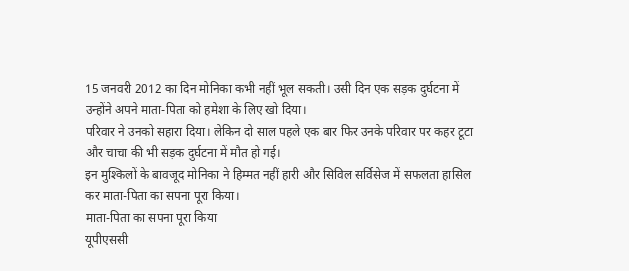15 जनवरी 2012 का दिन मोनिका कभी नहीं भूल सकती। उसी दिन एक सड़क दुर्घटना में उन्होंने अपने माता-पिता को हमेशा के लिए खो दिया।
परिवार ने उनको सहारा दिया। लेकिन दो साल पहले एक बार फिर उनके परिवार पर कहर टूटा और चाचा की भी सड़क दुर्घटना में मौत हो गई।
इन मुश्किलों के बावजूद मोनिका ने हिम्मत नहीं हारी और सिविल सर्विसेज में सफलता हासिल कर माता-पिता का सपना पूरा किया।
माता-पिता का सपना पूरा किया
यूपीएससी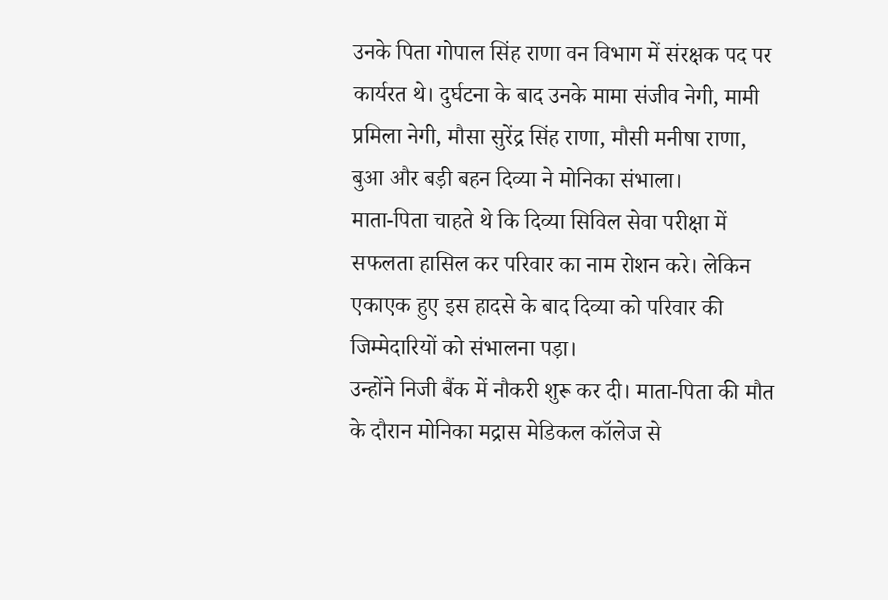उनके पिता गोपाल सिंह राणा वन विभाग में संरक्षक पद पर कार्यरत थे। दुर्घटना के बाद उनके मामा संजीव नेगी, मामी प्रमिला नेगी, मौसा सुरेंद्र सिंह राणा, मौसी मनीषा राणा, बुआ और बड़ी बहन दिव्या ने मोनिका संभाला।
माता-पिता चाहते थे कि दिव्या सिविल सेवा परीक्षा में सफलता हासिल कर परिवार का नाम रोशन करे। लेकिन एकाएक हुए इस हादसे के बाद दिव्या को परिवार की जिम्मेदारियों को संभालना पड़ा।
उन्होंने निजी बैंक में नौकरी शुरू कर दी। माता-पिता की मौत के दौरान मोनिका मद्रास मेडिकल कॉलेज से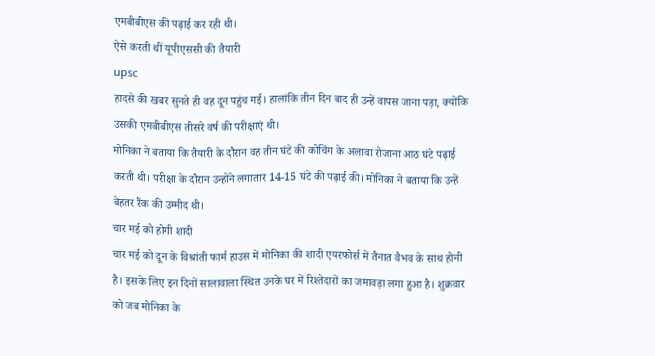एमबीबीएस की पढ़ाई कर रही थी।
ऐसे करती थीं यूपीएससी की तैयारी
upsc
हादसे की खबर सुनते ही वह दून पहुंच गई। हालांकि तीन दिन बाद ही उन्हें वापस जाना पड़ा, क्योंकि उसकी एमबीबीएस तीसरे वर्ष की परीक्षाएं थी।
मोनिका ने बताया कि तैयारी के दौरान वह तीन घंटे की कोचिंग के अलावा रोजाना आठ घंटे पढ़ाई करती थी। परीक्षा के दौरान उन्होंने लगातार 14-15 घंटे की पढ़ाई की। मोनिका ने बताया कि उन्हें बेहतर रैंक की उम्मीद थी।
चार मई को होगी शादी
चार मई को दून के विश्रांती फार्म हाउस में मोनिका की शादी एयरफोर्स में तैनात वैभव के साथ होनी है। इसके लिए इन दिनों सालावाला स्थित उनके घर में रिश्तेदारों का जमावड़ा लगा हुआ है। शुक्रवार को जब मोनिका के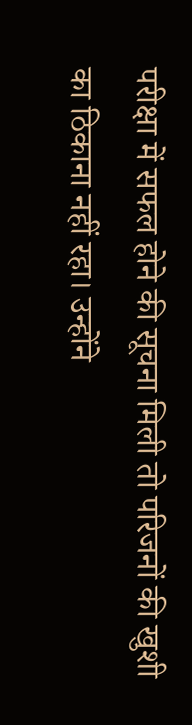परीक्षा में सफल होने की सूचना मिली तो परिजनों की खुशी का ठिकाना नहीं रहा। उन्होंने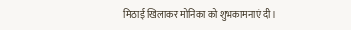मिठाई खिलाकर मोनिका को शुभकामनाएं दी।